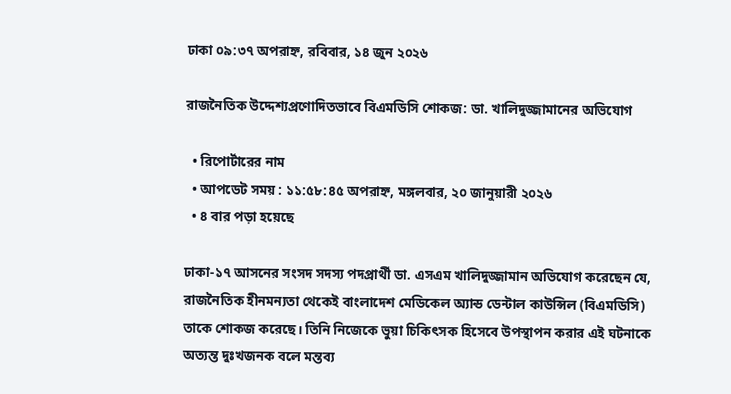ঢাকা ০৯:৩৭ অপরাহ্ন, রবিবার, ১৪ জুন ২০২৬

রাজনৈতিক উদ্দেশ্যপ্রণোদিতভাবে বিএমডিসি শোকজ: ডা. খালিদুজ্জামানের অভিযোগ

  • রিপোর্টারের নাম
  • আপডেট সময় : ১১:৫৮:৪৫ অপরাহ্ন, মঙ্গলবার, ২০ জানুয়ারী ২০২৬
  • ৪ বার পড়া হয়েছে

ঢাকা-১৭ আসনের সংসদ সদস্য পদপ্রার্থী ডা. এসএম খালিদুজ্জামান অভিযোগ করেছেন যে, রাজনৈতিক হীনমন্যতা থেকেই বাংলাদেশ মেডিকেল অ্যান্ড ডেন্টাল কাউন্সিল (বিএমডিসি) তাকে শোকজ করেছে। তিনি নিজেকে ভুয়া চিকিৎসক হিসেবে উপস্থাপন করার এই ঘটনাকে অত্যন্ত দুঃখজনক বলে মন্তব্য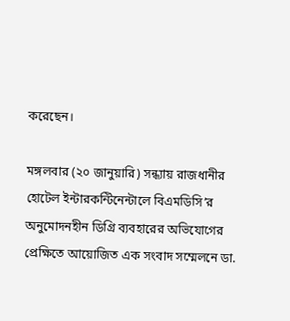করেছেন।

মঙ্গলবার (২০ জানুয়ারি) সন্ধ্যায় রাজধানীর হোটেল ইন্টারকন্টিনেন্টালে বিএমডিসি’র অনুমোদনহীন ডিগ্রি ব্যবহারের অভিযোগের প্রেক্ষিতে আয়োজিত এক সংবাদ সম্মেলনে ডা.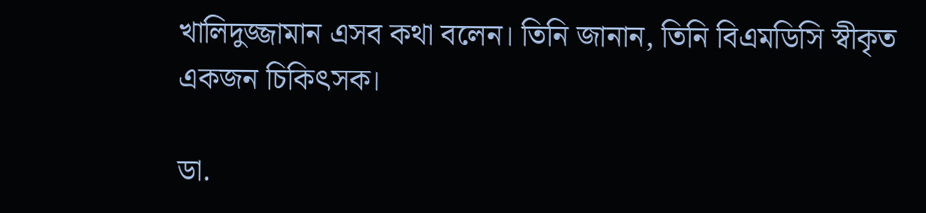খালিদুজ্জামান এসব কথা বলেন। তিনি জানান, তিনি বিএমডিসি স্বীকৃত একজন চিকিৎসক।

ডা.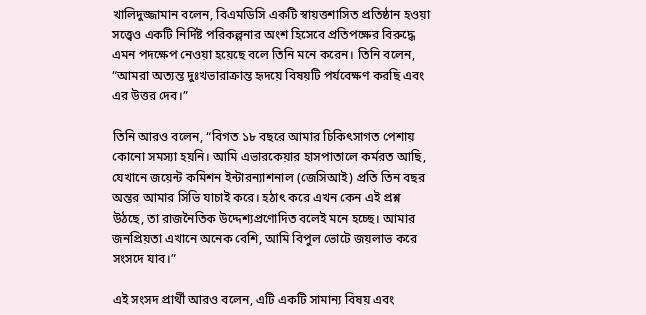খালিদুজ্জামান বলেন, বিএমডিসি একটি স্বায়ত্তশাসিত প্রতিষ্ঠান হওয়া সত্ত্বেও একটি নির্দিষ্ট পরিকল্পনার অংশ হিসেবে প্রতিপক্ষের বিরুদ্ধে এমন পদক্ষেপ নেওয়া হয়েছে বলে তিনি মনে করেন। তিনি বলেন, “আমরা অত্যন্ত দুঃখভারাক্রান্ত হৃদয়ে বিষয়টি পর্যবেক্ষণ করছি এবং এর উত্তর দেব।”

তিনি আরও বলেন, “বিগত ১৮ বছরে আমার চিকিৎসাগত পেশায় কোনো সমস্যা হয়নি। আমি এভারকেয়ার হাসপাতালে কর্মরত আছি, যেখানে জয়েন্ট কমিশন ইন্টারন্যাশনাল (জেসিআই) প্রতি তিন বছর অন্তর আমার সিভি যাচাই করে। হঠাৎ করে এখন কেন এই প্রশ্ন উঠছে, তা রাজনৈতিক উদ্দেশ্যপ্রণোদিত বলেই মনে হচ্ছে। আমার জনপ্রিয়তা এখানে অনেক বেশি, আমি বিপুল ভোটে জয়লাভ করে সংসদে যাব।”

এই সংসদ প্রার্থী আরও বলেন, এটি একটি সামান্য বিষয় এবং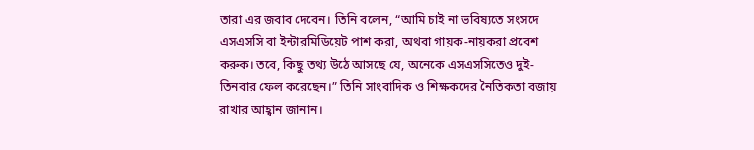তারা এর জবাব দেবেন। তিনি বলেন, “আমি চাই না ভবিষ্যতে সংসদে এসএসসি বা ইন্টারমিডিয়েট পাশ করা, অথবা গায়ক-নায়করা প্রবেশ করুক। তবে, কিছু তথ্য উঠে আসছে যে, অনেকে এসএসসিতেও দুই-তিনবার ফেল করেছেন।” তিনি সাংবাদিক ও শিক্ষকদের নৈতিকতা বজায় রাখার আহ্বান জানান।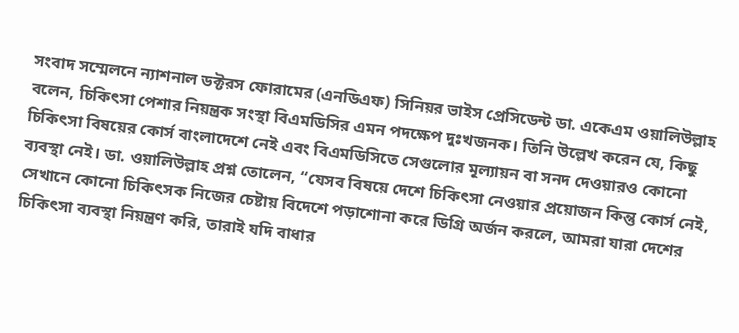সংবাদ সম্মেলনে ন্যাশনাল ডক্টরস ফোরামের (এনডিএফ) সিনিয়র ভাইস প্রেসিডেন্ট ডা. একেএম ওয়ালিউল্লাহ বলেন, চিকিৎসা পেশার নিয়ন্ত্রক সংস্থা বিএমডিসির এমন পদক্ষেপ দুঃখজনক। তিনি উল্লেখ করেন যে, কিছু চিকিৎসা বিষয়ের কোর্স বাংলাদেশে নেই এবং বিএমডিসিতে সেগুলোর মূল্যায়ন বা সনদ দেওয়ারও কোনো ব্যবস্থা নেই। ডা. ওয়ালিউল্লাহ প্রশ্ন তোলেন, “যেসব বিষয়ে দেশে চিকিৎসা নেওয়ার প্রয়োজন কিন্তু কোর্স নেই, সেখানে কোনো চিকিৎসক নিজের চেষ্টায় বিদেশে পড়াশোনা করে ডিগ্রি অর্জন করলে, আমরা যারা দেশের চিকিৎসা ব্যবস্থা নিয়ন্ত্রণ করি, তারাই যদি বাধার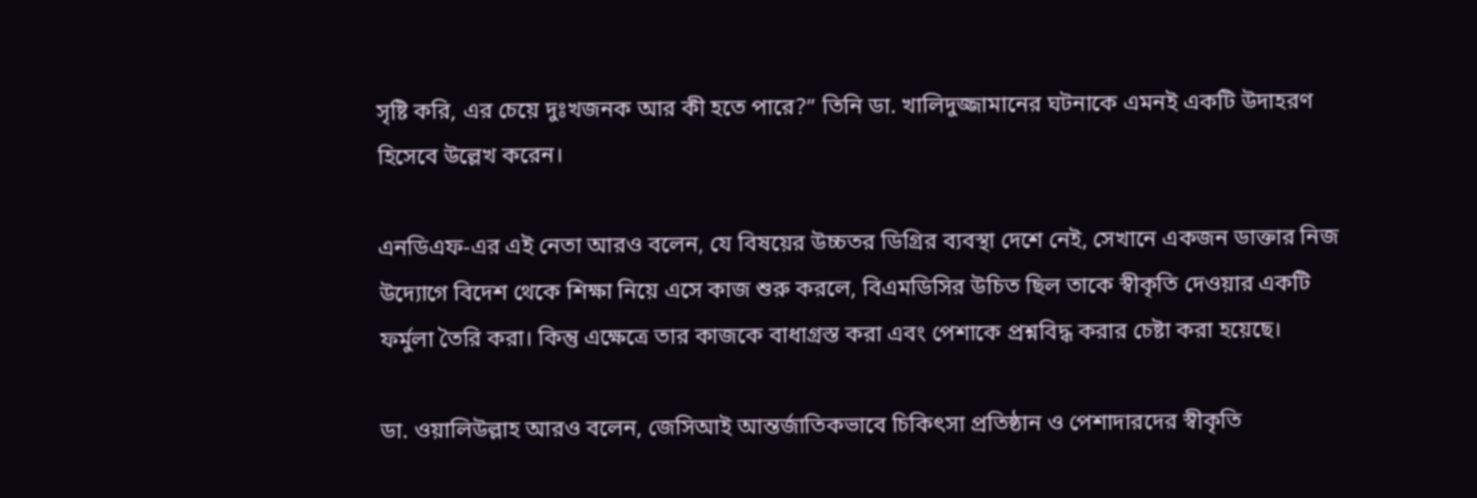সৃষ্টি করি, এর চেয়ে দুঃখজনক আর কী হতে পারে?” তিনি ডা. খালিদুজ্জামানের ঘটনাকে এমনই একটি উদাহরণ হিসেবে উল্লেখ করেন।

এনডিএফ-এর এই নেতা আরও বলেন, যে বিষয়ের উচ্চতর ডিগ্রির ব্যবস্থা দেশে নেই, সেখানে একজন ডাক্তার নিজ উদ্যোগে বিদেশ থেকে শিক্ষা নিয়ে এসে কাজ শুরু করলে, বিএমডিসির উচিত ছিল তাকে স্বীকৃতি দেওয়ার একটি ফর্মুলা তৈরি করা। কিন্তু এক্ষেত্রে তার কাজকে বাধাগ্রস্ত করা এবং পেশাকে প্রশ্নবিদ্ধ করার চেষ্টা করা হয়েছে।

ডা. ওয়ালিউল্লাহ আরও বলেন, জেসিআই আন্তর্জাতিকভাবে চিকিৎসা প্রতিষ্ঠান ও পেশাদারদের স্বীকৃতি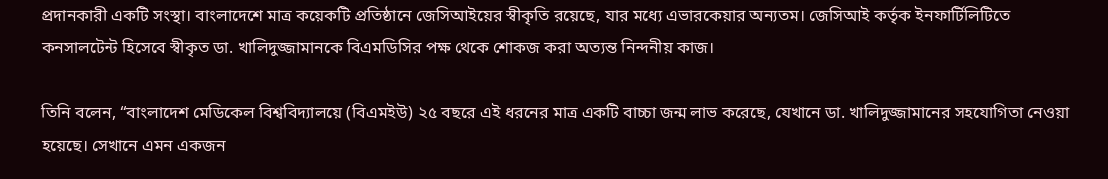প্রদানকারী একটি সংস্থা। বাংলাদেশে মাত্র কয়েকটি প্রতিষ্ঠানে জেসিআইয়ের স্বীকৃতি রয়েছে, যার মধ্যে এভারকেয়ার অন্যতম। জেসিআই কর্তৃক ইনফার্টিলিটিতে কনসালটেন্ট হিসেবে স্বীকৃত ডা. খালিদুজ্জামানকে বিএমডিসির পক্ষ থেকে শোকজ করা অত্যন্ত নিন্দনীয় কাজ।

তিনি বলেন, “বাংলাদেশ মেডিকেল বিশ্ববিদ্যালয়ে (বিএমইউ) ২৫ বছরে এই ধরনের মাত্র একটি বাচ্চা জন্ম লাভ করেছে, যেখানে ডা. খালিদুজ্জামানের সহযোগিতা নেওয়া হয়েছে। সেখানে এমন একজন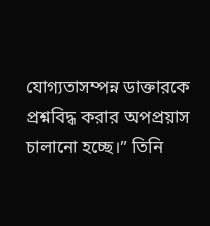যোগ্যতাসম্পন্ন ডাক্তারকে প্রশ্নবিদ্ধ করার অপপ্রয়াস চালানো হচ্ছে।” তিনি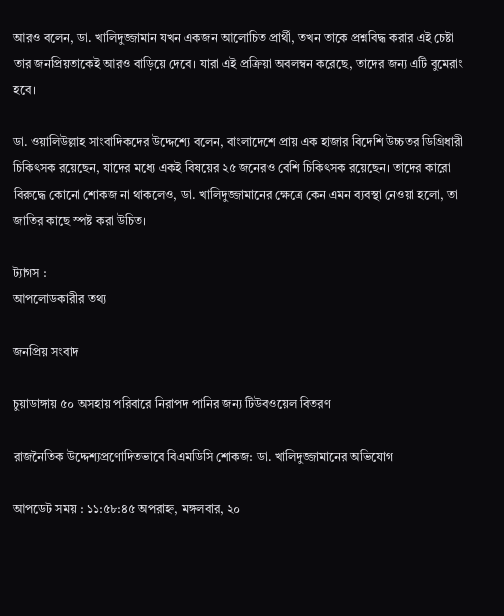আরও বলেন, ডা. খালিদুজ্জামান যখন একজন আলোচিত প্রার্থী, তখন তাকে প্রশ্নবিদ্ধ করার এই চেষ্টা তার জনপ্রিয়তাকেই আরও বাড়িয়ে দেবে। যারা এই প্রক্রিয়া অবলম্বন করেছে, তাদের জন্য এটি বুমেরাং হবে।

ডা. ওয়ালিউল্লাহ সাংবাদিকদের উদ্দেশ্যে বলেন, বাংলাদেশে প্রায় এক হাজার বিদেশি উচ্চতর ডিগ্রিধারী চিকিৎসক রয়েছেন, যাদের মধ্যে একই বিষয়ের ২৫ জনেরও বেশি চিকিৎসক রয়েছেন। তাদের কারো বিরুদ্ধে কোনো শোকজ না থাকলেও, ডা. খালিদুজ্জামানের ক্ষেত্রে কেন এমন ব্যবস্থা নেওয়া হলো, তা জাতির কাছে স্পষ্ট করা উচিত।

ট্যাগস :
আপলোডকারীর তথ্য

জনপ্রিয় সংবাদ

চুয়াডাঙ্গায় ৫০ অসহায় পরিবারে নিরাপদ পানির জন্য টিউবওয়েল বিতরণ

রাজনৈতিক উদ্দেশ্যপ্রণোদিতভাবে বিএমডিসি শোকজ: ডা. খালিদুজ্জামানের অভিযোগ

আপডেট সময় : ১১:৫৮:৪৫ অপরাহ্ন, মঙ্গলবার, ২০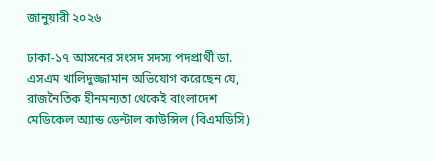জানুয়ারী ২০২৬

ঢাকা-১৭ আসনের সংসদ সদস্য পদপ্রার্থী ডা. এসএম খালিদুজ্জামান অভিযোগ করেছেন যে, রাজনৈতিক হীনমন্যতা থেকেই বাংলাদেশ মেডিকেল অ্যান্ড ডেন্টাল কাউন্সিল (বিএমডিসি)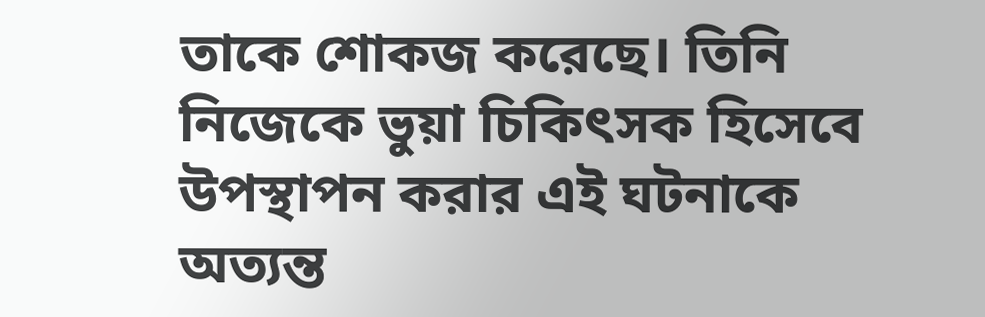তাকে শোকজ করেছে। তিনি নিজেকে ভুয়া চিকিৎসক হিসেবে উপস্থাপন করার এই ঘটনাকে অত্যন্ত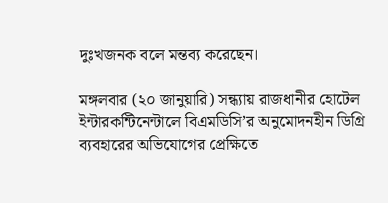দুঃখজনক বলে মন্তব্য করেছেন।

মঙ্গলবার (২০ জানুয়ারি) সন্ধ্যায় রাজধানীর হোটেল ইন্টারকন্টিনেন্টালে বিএমডিসি’র অনুমোদনহীন ডিগ্রি ব্যবহারের অভিযোগের প্রেক্ষিতে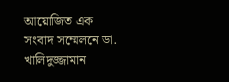আয়োজিত এক সংবাদ সম্মেলনে ডা. খালিদুজ্জামান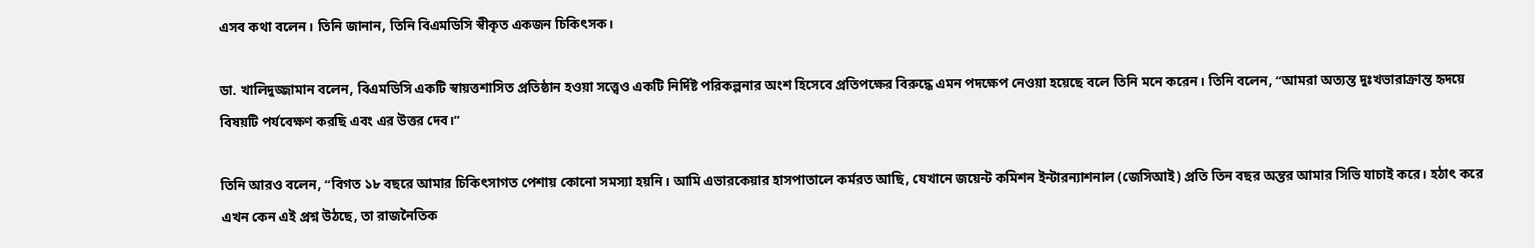এসব কথা বলেন। তিনি জানান, তিনি বিএমডিসি স্বীকৃত একজন চিকিৎসক।

ডা. খালিদুজ্জামান বলেন, বিএমডিসি একটি স্বায়ত্তশাসিত প্রতিষ্ঠান হওয়া সত্ত্বেও একটি নির্দিষ্ট পরিকল্পনার অংশ হিসেবে প্রতিপক্ষের বিরুদ্ধে এমন পদক্ষেপ নেওয়া হয়েছে বলে তিনি মনে করেন। তিনি বলেন, “আমরা অত্যন্ত দুঃখভারাক্রান্ত হৃদয়ে বিষয়টি পর্যবেক্ষণ করছি এবং এর উত্তর দেব।”

তিনি আরও বলেন, “বিগত ১৮ বছরে আমার চিকিৎসাগত পেশায় কোনো সমস্যা হয়নি। আমি এভারকেয়ার হাসপাতালে কর্মরত আছি, যেখানে জয়েন্ট কমিশন ইন্টারন্যাশনাল (জেসিআই) প্রতি তিন বছর অন্তর আমার সিভি যাচাই করে। হঠাৎ করে এখন কেন এই প্রশ্ন উঠছে, তা রাজনৈতিক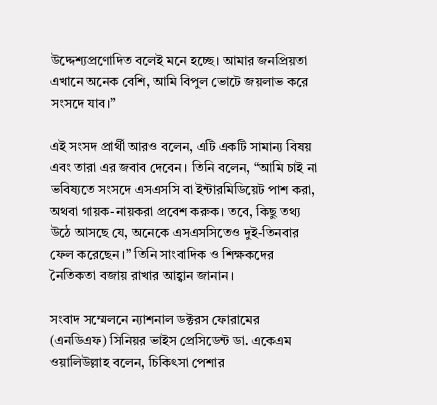উদ্দেশ্যপ্রণোদিত বলেই মনে হচ্ছে। আমার জনপ্রিয়তা এখানে অনেক বেশি, আমি বিপুল ভোটে জয়লাভ করে সংসদে যাব।”

এই সংসদ প্রার্থী আরও বলেন, এটি একটি সামান্য বিষয় এবং তারা এর জবাব দেবেন। তিনি বলেন, “আমি চাই না ভবিষ্যতে সংসদে এসএসসি বা ইন্টারমিডিয়েট পাশ করা, অথবা গায়ক-নায়করা প্রবেশ করুক। তবে, কিছু তথ্য উঠে আসছে যে, অনেকে এসএসসিতেও দুই-তিনবার ফেল করেছেন।” তিনি সাংবাদিক ও শিক্ষকদের নৈতিকতা বজায় রাখার আহ্বান জানান।

সংবাদ সম্মেলনে ন্যাশনাল ডক্টরস ফোরামের (এনডিএফ) সিনিয়র ভাইস প্রেসিডেন্ট ডা. একেএম ওয়ালিউল্লাহ বলেন, চিকিৎসা পেশার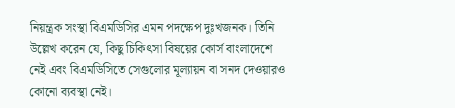নিয়ন্ত্রক সংস্থা বিএমডিসির এমন পদক্ষেপ দুঃখজনক। তিনি উল্লেখ করেন যে, কিছু চিকিৎসা বিষয়ের কোর্স বাংলাদেশে নেই এবং বিএমডিসিতে সেগুলোর মূল্যায়ন বা সনদ দেওয়ারও কোনো ব্যবস্থা নেই।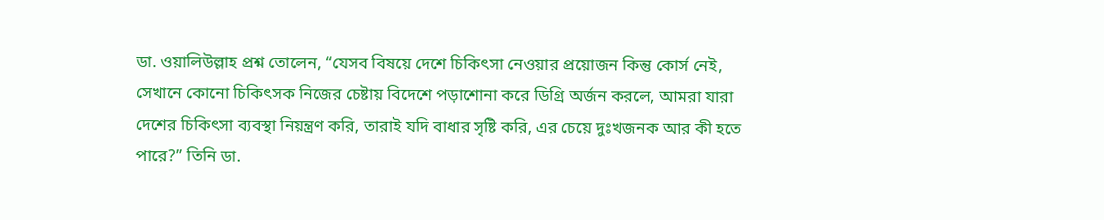ডা. ওয়ালিউল্লাহ প্রশ্ন তোলেন, “যেসব বিষয়ে দেশে চিকিৎসা নেওয়ার প্রয়োজন কিন্তু কোর্স নেই, সেখানে কোনো চিকিৎসক নিজের চেষ্টায় বিদেশে পড়াশোনা করে ডিগ্রি অর্জন করলে, আমরা যারা দেশের চিকিৎসা ব্যবস্থা নিয়ন্ত্রণ করি, তারাই যদি বাধার সৃষ্টি করি, এর চেয়ে দুঃখজনক আর কী হতে পারে?” তিনি ডা.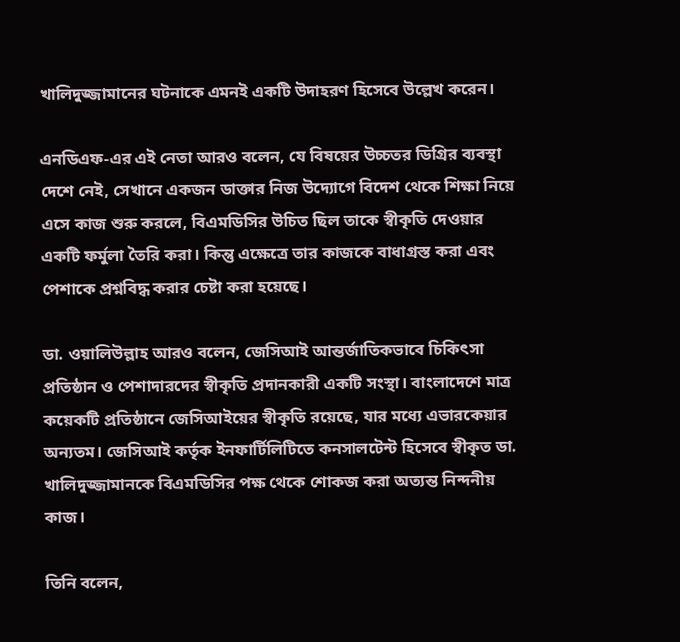খালিদুজ্জামানের ঘটনাকে এমনই একটি উদাহরণ হিসেবে উল্লেখ করেন।

এনডিএফ-এর এই নেতা আরও বলেন, যে বিষয়ের উচ্চতর ডিগ্রির ব্যবস্থা দেশে নেই, সেখানে একজন ডাক্তার নিজ উদ্যোগে বিদেশ থেকে শিক্ষা নিয়ে এসে কাজ শুরু করলে, বিএমডিসির উচিত ছিল তাকে স্বীকৃতি দেওয়ার একটি ফর্মুলা তৈরি করা। কিন্তু এক্ষেত্রে তার কাজকে বাধাগ্রস্ত করা এবং পেশাকে প্রশ্নবিদ্ধ করার চেষ্টা করা হয়েছে।

ডা. ওয়ালিউল্লাহ আরও বলেন, জেসিআই আন্তর্জাতিকভাবে চিকিৎসা প্রতিষ্ঠান ও পেশাদারদের স্বীকৃতি প্রদানকারী একটি সংস্থা। বাংলাদেশে মাত্র কয়েকটি প্রতিষ্ঠানে জেসিআইয়ের স্বীকৃতি রয়েছে, যার মধ্যে এভারকেয়ার অন্যতম। জেসিআই কর্তৃক ইনফার্টিলিটিতে কনসালটেন্ট হিসেবে স্বীকৃত ডা. খালিদুজ্জামানকে বিএমডিসির পক্ষ থেকে শোকজ করা অত্যন্ত নিন্দনীয় কাজ।

তিনি বলেন,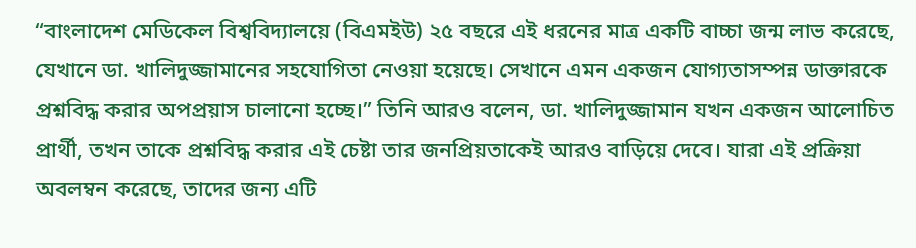“বাংলাদেশ মেডিকেল বিশ্ববিদ্যালয়ে (বিএমইউ) ২৫ বছরে এই ধরনের মাত্র একটি বাচ্চা জন্ম লাভ করেছে, যেখানে ডা. খালিদুজ্জামানের সহযোগিতা নেওয়া হয়েছে। সেখানে এমন একজন যোগ্যতাসম্পন্ন ডাক্তারকে প্রশ্নবিদ্ধ করার অপপ্রয়াস চালানো হচ্ছে।” তিনি আরও বলেন, ডা. খালিদুজ্জামান যখন একজন আলোচিত প্রার্থী, তখন তাকে প্রশ্নবিদ্ধ করার এই চেষ্টা তার জনপ্রিয়তাকেই আরও বাড়িয়ে দেবে। যারা এই প্রক্রিয়া অবলম্বন করেছে, তাদের জন্য এটি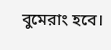বুমেরাং হবে।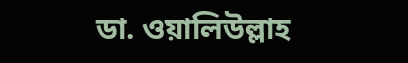ডা. ওয়ালিউল্লাহ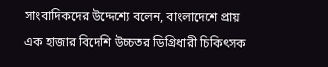সাংবাদিকদের উদ্দেশ্যে বলেন, বাংলাদেশে প্রায় এক হাজার বিদেশি উচ্চতর ডিগ্রিধারী চিকিৎসক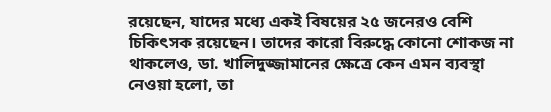রয়েছেন, যাদের মধ্যে একই বিষয়ের ২৫ জনেরও বেশি চিকিৎসক রয়েছেন। তাদের কারো বিরুদ্ধে কোনো শোকজ না থাকলেও, ডা. খালিদুজ্জামানের ক্ষেত্রে কেন এমন ব্যবস্থা নেওয়া হলো, তা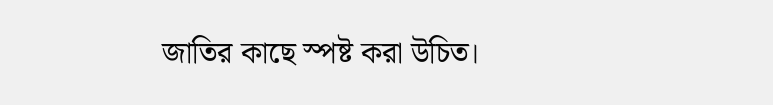জাতির কাছে স্পষ্ট করা উচিত।